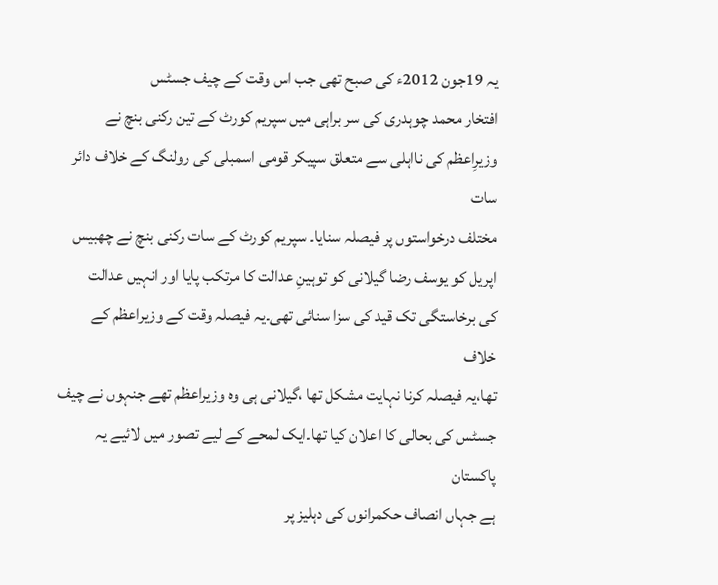یہ 19جون 2012ء کی صبح تھی جب اس وقت کے چیف جسٹس
افتخار محمد چوہدری کی سر براہی میں سپریم کورٹ کے تین رکنی بنچ نے
وزیرِاعظم کی نااہلی سے متعلق سپیکر قومی اسمبلی کی رولنگ کے خلاف دائر سات
مختلف درخواستوں پر فیصلہ سنایا۔ سپریم کورٹ کے سات رکنی بنچ نے چھبیس
اپریل کو یوسف رضا گیلانی کو توہینِ عدالت کا مرتکب پایا اور انہیں عدالت
کی برخاستگی تک قید کی سزا سنائی تھی۔یہ فیصلہ وقت کے وزیراعظم کے خلاف
تھا،یہ فیصلہ کرنا نہایت مشکل تھا ،گیلانی ہی وہ وزیراعظم تھے جنہوں نے چیف
جسٹس کی بحالی کا اعلان کیا تھا۔ایک لمحے کے لیے تصور میں لائیے یہ پاکستان
ہے جہاں انصاف حکمرانوں کی دہلیز پر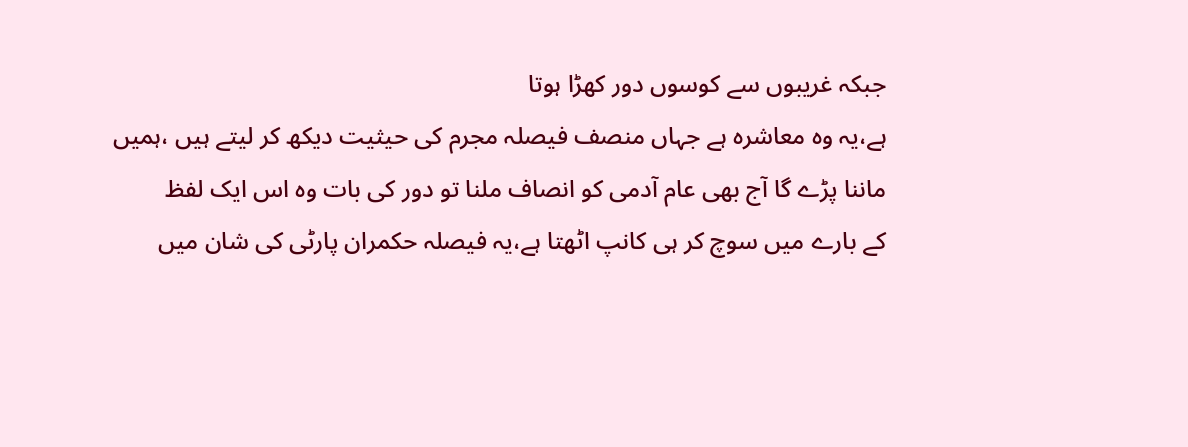جبکہ غریبوں سے کوسوں دور کھڑا ہوتا
ہے،یہ وہ معاشرہ ہے جہاں منصف فیصلہ مجرم کی حیثیت دیکھ کر لیتے ہیں ،ہمیں
ماننا پڑے گا آج بھی عام آدمی کو انصاف ملنا تو دور کی بات وہ اس ایک لفظ
کے بارے میں سوچ کر ہی کانپ اٹھتا ہے،یہ فیصلہ حکمران پارٹی کی شان میں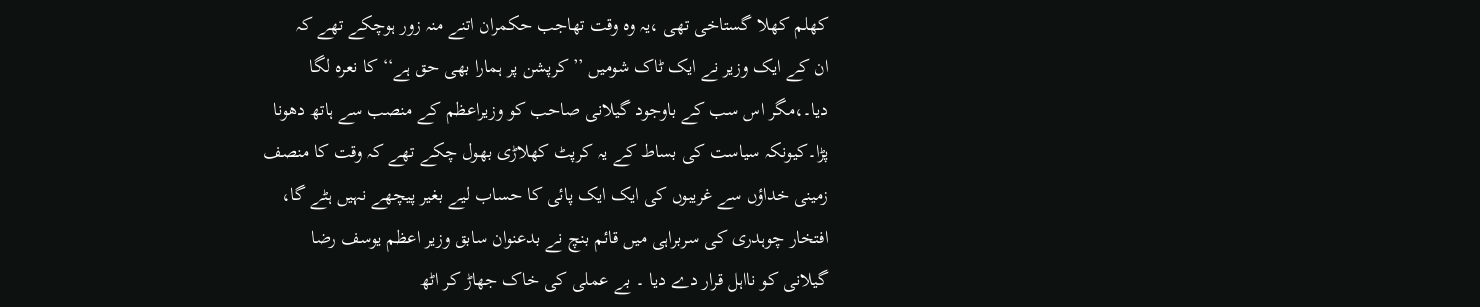کھلم کھلا گستاخی تھی ،یہ وہ وقت تھاجب حکمران اتنے منہ زور ہوچکے تھے کہ
ان کے ایک وزیر نے ایک ٹاک شومیں ’’کرپشن پر ہمارا بھی حق ہے‘‘ کا نعرہ لگا
دیا۔،مگر اس سب کے باوجود گیلانی صاحب کو وزیراعظم کے منصب سے ہاتھ دھونا
پڑا۔کیونکہ سیاست کی بساط کے یہ کرپٹ کھلاڑی بھول چکے تھے کہ وقت کا منصف
زمینی خداؤں سے غریبوں کی ایک ایک پائی کا حساب لیے بغیر پیچھے نہیں ہٹے گا،
افتخار چوہدری کی سربراہی میں قائم بنچ نے بدعنوان سابق وزیر اعظم یوسف رضا
گیلانی کو نااہل قرار دے دیا ۔ بے عملی کی خاک جھاڑ کر اٹھ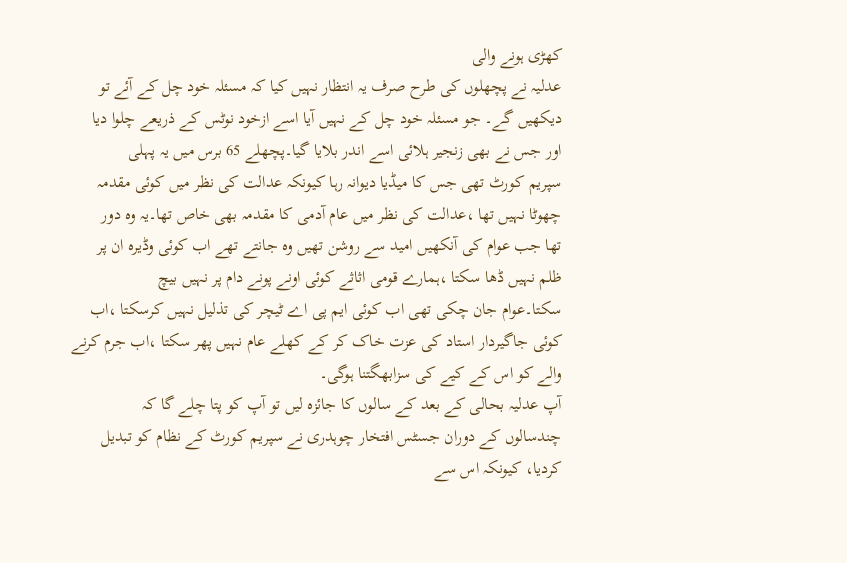کھڑی ہونے والی
عدلیہ نے پچھلوں کی طرح صرف یہ انتظار نہیں کیا کہ مسئلہ خود چل کے آئے تو
دیکھیں گے۔ جو مسئلہ خود چل کے نہیں آیا اسے ازخود نوٹس کے ذریعے چلوا دیا
اور جس نے بھی زنجیر ہلائی اسے اندر بلایا گیا۔پچھلے 65 برس میں یہ پہلی
سپریم کورٹ تھی جس کا میڈیا دیوانہ رہا کیونکہ عدالت کی نظر میں کوئی مقدمہ
چھوٹا نہیں تھا ،عدالت کی نظر میں عام آدمی کا مقدمہ بھی خاص تھا۔یہ وہ دور
تھا جب عوام کی آنکھیں امید سے روشن تھیں وہ جانتے تھے اب کوئی وڈیرہ ان پر
ظلم نہیں ڈھا سکتا ،ہمارے قومی اثاثے کوئی اونے پونے دام پر نہیں بیچ
سکتا۔عوام جان چکی تھی اب کوئی ایم پی اے ٹیچر کی تذلیل نہیں کرسکتا ،اب
کوئی جاگیردار استاد کی عزت خاک کر کے کھلے عام نہیں پھر سکتا ،اب جرم کرنے
والے کو اس کے کیے کی سزابھگتنا ہوگی۔
آپ عدلیہ بحالی کے بعد کے سالوں کا جائزہ لیں تو آپ کو پتا چلے گا کہ
چندسالوں کے دوران جسٹس افتخار چوہدری نے سپریم کورٹ کے نظام کو تبدیل
کردیا، کیونکہ اس سے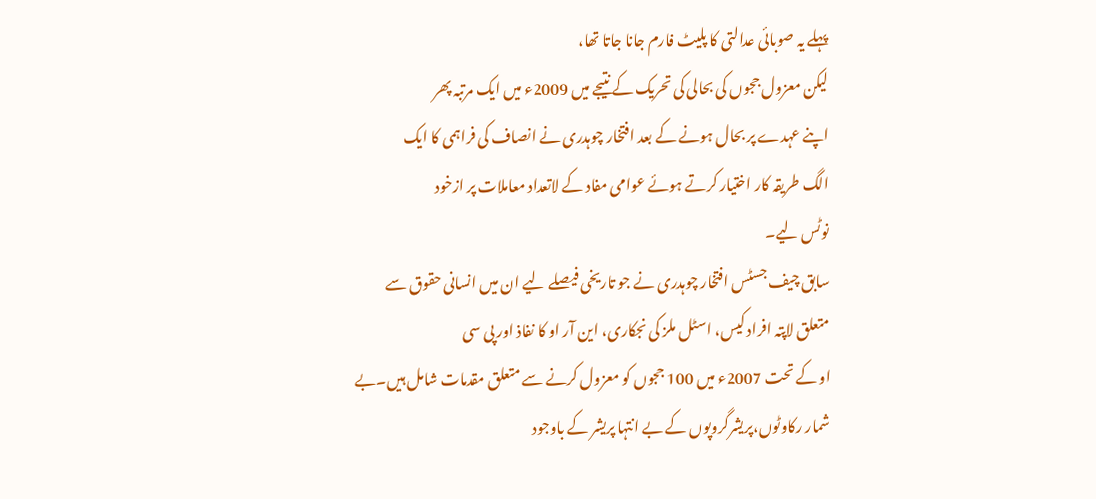پہلے یہ صوبائی عدالتی کا پلیٹ فارم جانا جاتا تھا،
لیکن معزول ججوں کی بحالی کی تحریک کے نتیجے میں 2009ء میں ایک مرتبہ پھر
اپنے عہدے پر بحال ہونے کے بعد افتخار چوہدری نے انصاف کی فراہمی کا ایک
الگ طریقہ کار اختیار کرتے ہوئے عوامی مفاد کے لاتعداد معاملات پر ازخود
نوٹس لیے۔
سابق چیف جسٹس افتخار چوہدری نے جو تاریخی فیصلے لیے ان میں انسانی حقوق سے
متعلق لاپتہ افراد کیس، اسٹل ملز کی نجکاری، این آر او کا نفاذ اور پی سی
او کے تحت 2007ء میں 100 ججوں کو معزول کرنے سے متعلق مقدمات شامل ہیں۔بے
شمار رکاوٹوں،پریشرگروپوں کے بے انتہا پریشر کے باوجود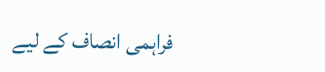فراہمی انصاف کے لیے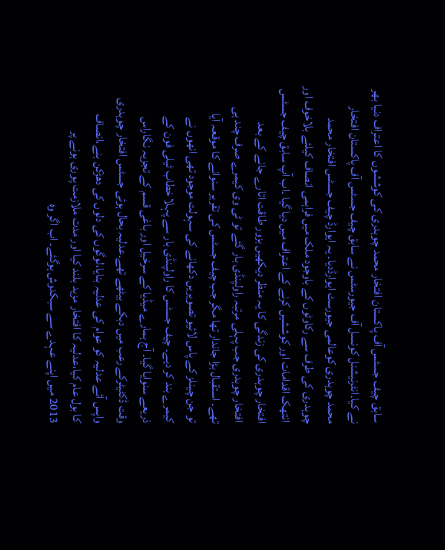سابق چیف جسٹس آف پاکستان افتخار محمد چوہدری کی کوششوں کا اعتراف دنیا بھر
نے کیا۔انٹرنیشنل کونسل آف جیورسٹس نے سابق چیف جسٹس آف پاکستان افتخار
محمد چوہدری کوعالمی جیورسٹ ایوارڈدیا۔ یہ ایوارڈ چیف جسٹس افتخار محمد
چوہدری کی طرف سے رکاوٹوں کے باوجود ملک میں فراہمی انصاف کیلئے بلاخوف اور
انتھک اقدامات اور کوششیں کرنے کے اعتراف میں دیا گیا ۔اب آپ سابق چیف جسٹس
افتخار چوہدری کی زندگی کا یہ منظر دیکھیں بزور طاقت اتارے جانے کے بعد
افتخار چوہدری جب پہلی مرتبہ راولپنڈی بار گئے تو ٹی وی کیمرے صرف چند ہی
تھے۔ استقبال بڑا جاندار تھا مگر جب چیف جسٹس کی تقریر سنوانے کا موقعہ آیا
تو جن چینلز کے پاس لائیو تصویریں دکھانے کی سہولت موجود تھی انھوں نے
کیمرے بند کر دیے۔ چیف جسٹس کا راولپنڈی بار سے پہلا خطاب ٹیلی فون کے
ذریعے سنوایا گیا۔ آج ہمارے میڈیا کے سرخیل اور باغی قسم کے تجزیہ نگاراس
وقت ڈکٹیٹرکے رعب میں دبکے بیٹھے تھے۔عدلیہ بحال ہوئی جسٹس افتخار چوہدری
واپس آئے عدلیہ کو عوام کی عدلیہ بنایا،لوگوں کی دلوں کی دھڑکن بنے،انصاف
کا بول عام کیا،عدلیہ کا افتخار مزید بلند کیا اور مدت ملازمت پوری ہونے پر
2013 میں اپنے عہدے سے سبکدوش ہوگئے۔ اب اگر وہ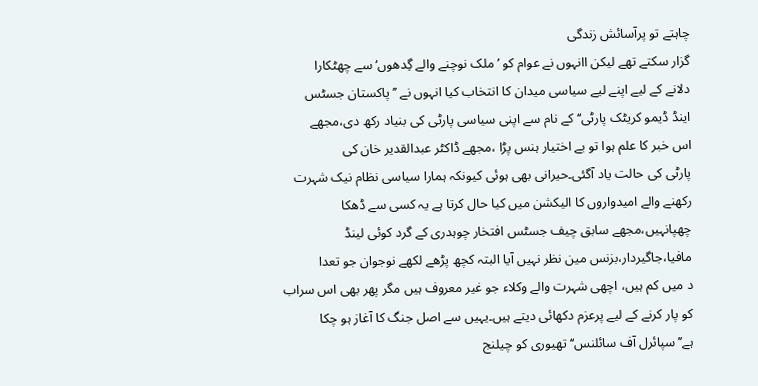چاہتے تو پرآسائش زندگی
گزار سکتے تھے لیکن اانہوں نے عوام کو ’ملک نوچنے والے گِدھوں‘ سے چھٹکارا
دلانے کے لیے اپنے لیے سیاسی میدان کا انتخاب کیا انہوں نے ’’پاکستان جسٹس
اینڈ ڈیمو کریٹک پارٹی‘‘ کے نام سے اپنی سیاسی پارٹی کی بنیاد رکھ دی،مجھے
اس خبر کا علم ہوا تو بے اختیار ہنس پڑا ،مجھے ڈاکٹر عبدالقدیر خان کی
پارٹی کی حالت یاد آگئی۔حیرانی بھی ہوئی کیونکہ ہمارا سیاسی نظام نیک شہرت
رکھنے والے امیدواروں کا الیکشن میں کیا حال کرتا ہے یہ کسی سے ڈھکا
چھپانہیں،مجھے سابق چیف جسٹس افتخار چوہدری کے گرد کوئی لینڈ
مافیا،جاگیردار،بزنس مین نظر نہیں آیا البتہ کچھ پڑھے لکھے نوجوان جو تعدا
د میں کم ہیں، اچھی شہرت والے وکلاء جو غیر معروف ہیں مگر پھر بھی اس سراب
کو پار کرنے کے لیے پرعزم دکھائی دیتے ہیں۔یہیں سے اصل جنگ کا آغاز ہو چکا
ہے’’سپائرل آف سائلنس‘‘ تھیوری کو چیلنج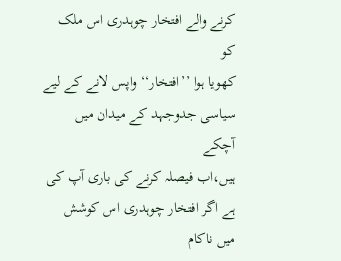کرنے والے افتخار چوہدری اس ملک کو
کھویا ہوا ’’افتخار‘‘ واپس لانے کے لیے سیاسی جدوجہد کے میدان میں آچکے
ہیں،اب فیصلہ کرنے کی باری آپ کی ہے اگر افتخار چوہدری اس کوشش میں ناکام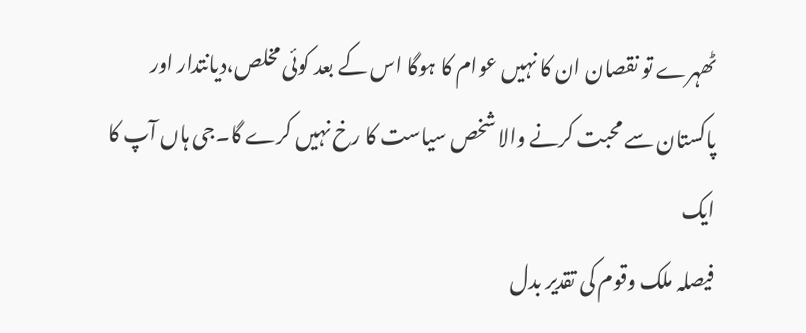ٹھہرے تو نقصان ان کا نہیں عوام کا ہوگا اس کے بعد کوئی مخلص،دیانتدار اور
پاکستان سے محبت کرنے والا شخص سیاست کا رخ نہیں کرے گا۔جی ہاں آپ کا ایک
فیصلہ ملک وقوم کی تقدیر بدل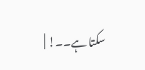سکتا ہے۔۔! |